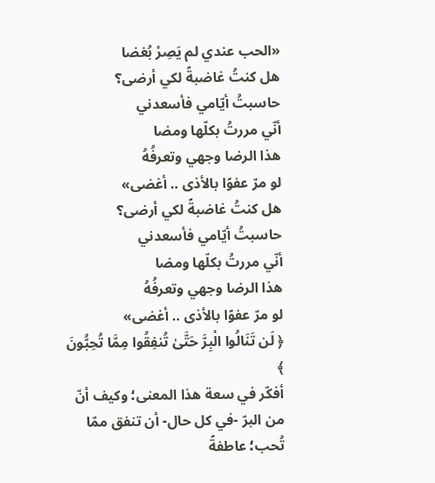«الحب عندي لم يَصِرْ بُغضا
هل كنتُ غاضبةً لكي أرضى؟
حاسبتُ أيّامي فأسعدني
أنّي مررتُ بكلّها ومضا
هذا الرضا وجهي وتعرفُهُ
لو مرّ عفوًا بالأذى .. أغضى»
هل كنتُ غاضبةً لكي أرضى؟
حاسبتُ أيّامي فأسعدني
أنّي مررتُ بكلّها ومضا
هذا الرضا وجهي وتعرفُهُ
لو مرّ عفوًا بالأذى .. أغضى»
﴿ لَن تَنَالُوا الْبِرَّ حَتَّىٰ تُنفِقُوا مِمَّا تُحِبُّونَ ﴾
أفكّر في سعة هذا المعنى؛ وكيف أنّ من البرّ -في كل حال- أن تنفق ممّا تُحب؛ عاطفةً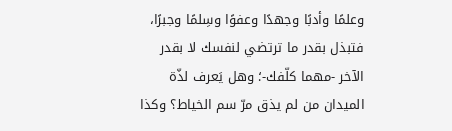وعلمًا وأدبًا وجهدًا وعفوًا وسِلمًا وجبرًا، فتبذل بقدر ما ترتضي لنفسك لا بقدر الآخر -مهما كلّفك-؛ وهل يَعرف لذّة الميدان من لم يذق مرّ سم الخياط؟ وكذا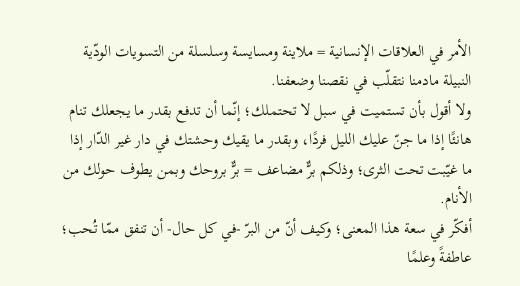الأمر في العلاقات الإنسانية = ملاينة ومسايسة وسلسلة من التسويات الودّية النبيلة مادمنا نتقلّب في نقصنا وضعفنا.
ولا أقول بأن تستميت في سبل لا تحتملك؛ إنّما أن تدفع بقدر ما يجعلك تنام هانئًا إذا ما جنّ عليك الليل فردًا، وبقدر ما يقيك وحشتك في دار غير الدّار إذا ما غيّبت تحت الثرى؛ وذلكم برٌّ مضاعف = برٌّ بروحك وبمن يطوف حولك من الأنام.
أفكّر في سعة هذا المعنى؛ وكيف أنّ من البرّ -في كل حال- أن تنفق ممّا تُحب؛ عاطفةً وعلمًا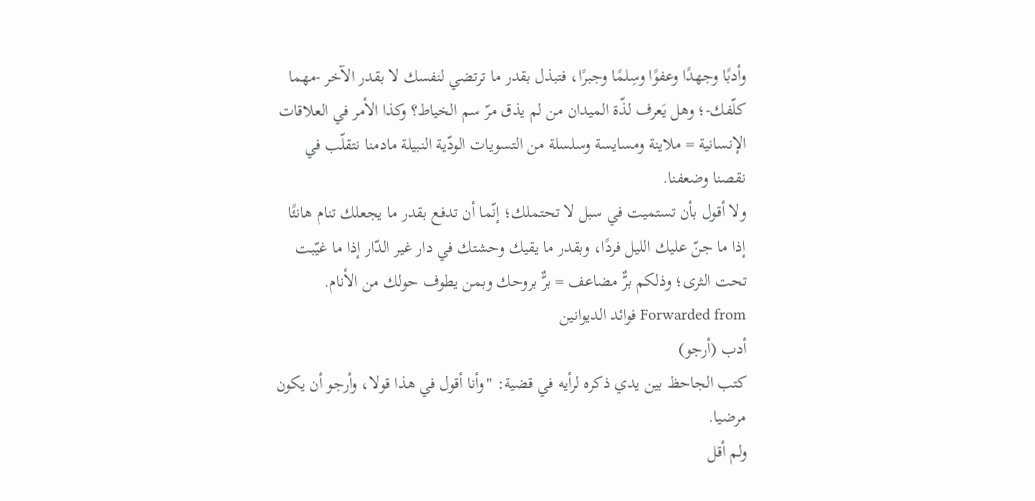وأدبًا وجهدًا وعفوًا وسِلمًا وجبرًا، فتبذل بقدر ما ترتضي لنفسك لا بقدر الآخر -مهما كلّفك-؛ وهل يَعرف لذّة الميدان من لم يذق مرّ سم الخياط؟ وكذا الأمر في العلاقات الإنسانية = ملاينة ومسايسة وسلسلة من التسويات الودّية النبيلة مادمنا نتقلّب في نقصنا وضعفنا.
ولا أقول بأن تستميت في سبل لا تحتملك؛ إنّما أن تدفع بقدر ما يجعلك تنام هانئًا إذا ما جنّ عليك الليل فردًا، وبقدر ما يقيك وحشتك في دار غير الدّار إذا ما غيّبت تحت الثرى؛ وذلكم برٌّ مضاعف = برٌّ بروحك وبمن يطوف حولك من الأنام.
Forwarded from فوائد الديوانين
أدب (أرجو)
كتب الجاحظ بين يدي ذكره لرأيه في قضية: "وأنا أقول في هذا قولا، وأرجو أن يكون مرضيا.
ولم أقل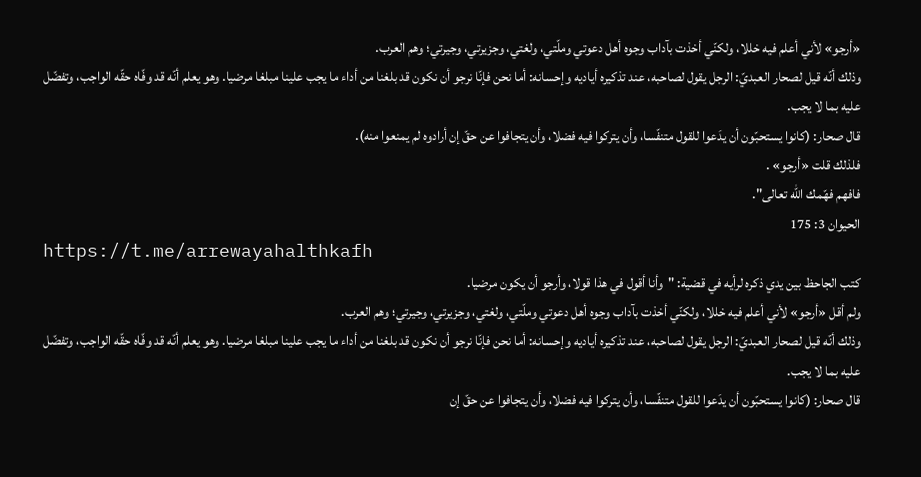«أرجو» لأني أعلم فيه خللا، ولكنّي أخذت بآداب وجوه أهل دعوتي وملّتي، ولغتي، وجزيرتي، وجيرتي؛ وهم العرب.
وذلك أنّه قيل لصحار العبديّ: الرجل يقول لصاحبه، عند تذكيره أياديه وإحسانه: أما نحن فإنّا نرجو أن نكون قد بلغنا من أداء ما يجب علينا مبلغا مرضيا. وهو يعلم أنّه قد وفّاه حقّه الواجب، وتفضّل عليه بما لا يجب.
قال صحار: (كانوا يستحبّون أن يدَعوا للقول متنفّسا، وأن يتركوا فيه فضلا، وأن يتجافوا عن حقّ إن أرادوه لم يمنعوا منه).
فلذلك قلت «أرجو» .
فافهم فهّمك الله تعالى".
الحيوان 3: 175
https://t.me/arrewayahalthkafh
كتب الجاحظ بين يدي ذكره لرأيه في قضية: "وأنا أقول في هذا قولا، وأرجو أن يكون مرضيا.
ولم أقل «أرجو» لأني أعلم فيه خللا، ولكنّي أخذت بآداب وجوه أهل دعوتي وملّتي، ولغتي، وجزيرتي، وجيرتي؛ وهم العرب.
وذلك أنّه قيل لصحار العبديّ: الرجل يقول لصاحبه، عند تذكيره أياديه وإحسانه: أما نحن فإنّا نرجو أن نكون قد بلغنا من أداء ما يجب علينا مبلغا مرضيا. وهو يعلم أنّه قد وفّاه حقّه الواجب، وتفضّل عليه بما لا يجب.
قال صحار: (كانوا يستحبّون أن يدَعوا للقول متنفّسا، وأن يتركوا فيه فضلا، وأن يتجافوا عن حقّ إن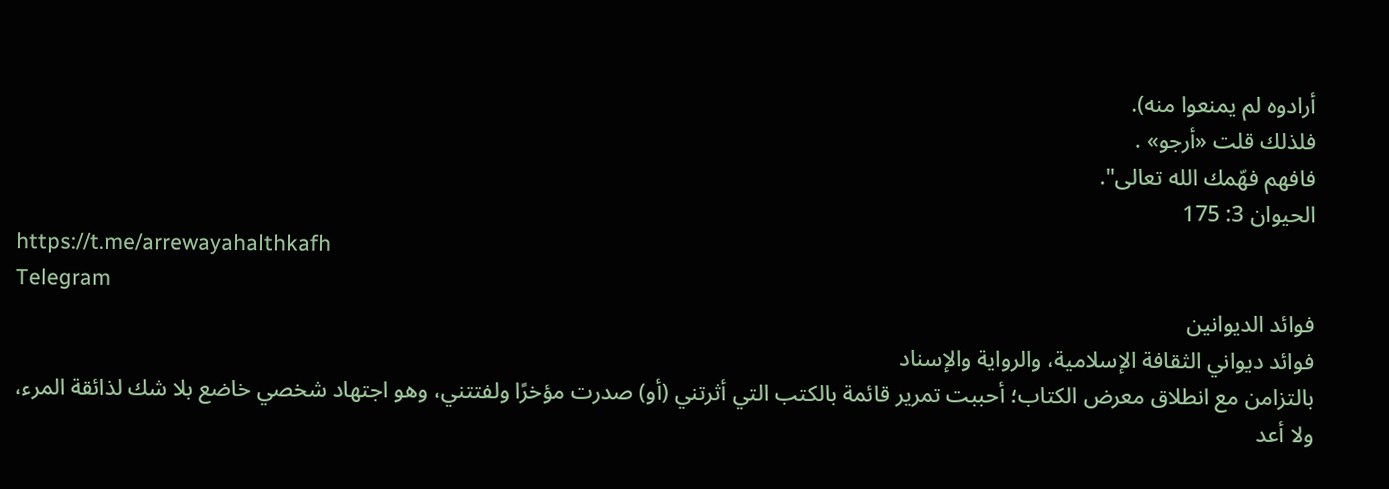أرادوه لم يمنعوا منه).
فلذلك قلت «أرجو» .
فافهم فهّمك الله تعالى".
الحيوان 3: 175
https://t.me/arrewayahalthkafh
Telegram
فوائد الديوانين
فوائد ديواني الثقافة الإسلامية، والرواية والإسناد
بالتزامن مع انطلاق معرض الكتاب؛ أحببت تمرير قائمة بالكتب التي أثرتني (أو) صدرت مؤخرًا ولفتتني، وهو اجتهاد شخصي خاضع بلا شك لذائقة المرء، ولا أعد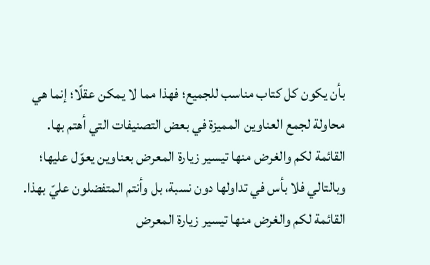بأن يكون كل كتاب مناسب للجميع؛ فهذا مما لا يمكن عقلًا؛ إنما هي محاولة لجمع العناوين المميزة في بعض التصنيفات التي أهتم بها.
القائمة لكم والغرض منها تيسير زيارة المعرض بعناوين يعوّل عليها؛ وبالتالي فلا بأس في تداولها دون نسبة، بل وأنتم المتفضلون عليّ بهذا.
القائمة لكم والغرض منها تيسير زيارة المعرض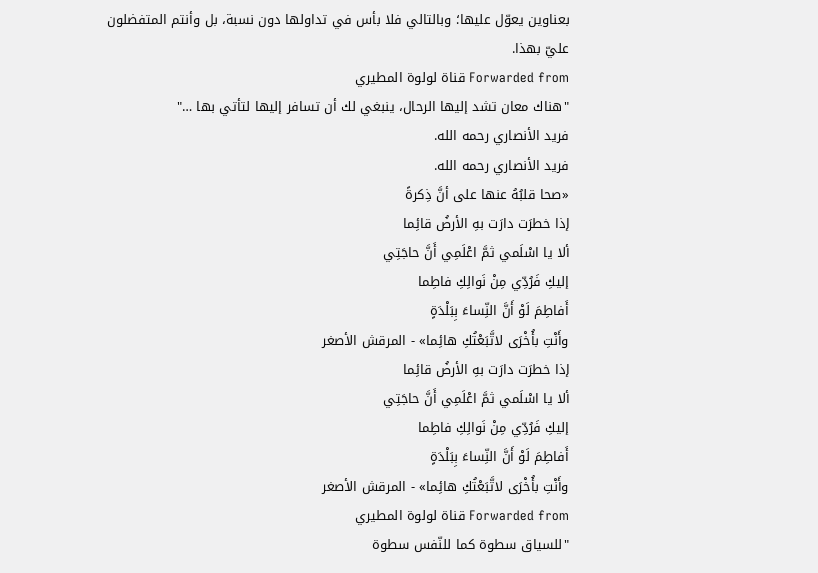بعناوين يعوّل عليها؛ وبالتالي فلا بأس في تداولها دون نسبة، بل وأنتم المتفضلون عليّ بهذا.
Forwarded from قناة لولوة المطيري
"هناك معان تشد إليها الرحال، ينبغي لك أن تسافر إليها لتأتي بها …"
فريد الأنصاري رحمه الله.
فريد الأنصاري رحمه الله.
«صحا قلبُهُ عنها على أنَّ ذِكرةً
إذا خطرَت دارَت بهِ الأرضُ قائِما
ألا يا اسْلَمي ثمَّ اعْلَمِي أَنَّ حاجَتِي
إليكِ فَرُدِّي مِنْ نَوالِكِ فاطِما
أَفاطِمَ لَوْ أَنَّ النِّساءَ بِبَلْدَةٍ
وأَنْتِ بأُخْرَى لاتَّبَعْتُكِ هائِما» - المرقش الأصغر
إذا خطرَت دارَت بهِ الأرضُ قائِما
ألا يا اسْلَمي ثمَّ اعْلَمِي أَنَّ حاجَتِي
إليكِ فَرُدِّي مِنْ نَوالِكِ فاطِما
أَفاطِمَ لَوْ أَنَّ النِّساءَ بِبَلْدَةٍ
وأَنْتِ بأُخْرَى لاتَّبَعْتُكِ هائِما» - المرقش الأصغر
Forwarded from قناة لولوة المطيري
"للسياق سطوة كما للنّفس سطوة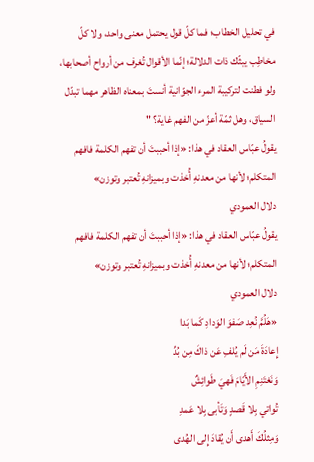في تحليل الخطاب؛ فما كلّ قول يحتمل معنى واحد، ولا كلّ مخاطِب يبثّك ذات الدلالة؛ إنّما الأقوال تُغرف من أرواح أصحابها، ولو فطنت لتركيبة المرء الجوّانية أنستَ بمعناه الظاهر مهما تبدّل السياق، وهل ثمّة أعزّ من الفهم غاية؟ "
يقولُ عبّاس العقاد في هذا: «إذا أحببتَ أن تفهم الكلمة فافهم المتكلم؛ لأنها من معدنهِ أُخذت وبميزانهِ تُعتبر وتوزن»
دلال العمودي
يقولُ عبّاس العقاد في هذا: «إذا أحببتَ أن تفهم الكلمة فافهم المتكلم؛ لأنها من معدنهِ أُخذت وبميزانهِ تُعتبر وتوزن»
دلال العمودي
«هَلُمَّ نُعِد صَفوَ الوَدادِ كَما بَدا
إِعادَةَ مَن لَم يُلفِ عَن ذاكَ مِن بُدِّ
وَنَغتَنِمِ الأَيّامَ فَهيَ طَوائِشٌ
تُواتي بِلا قَصدٍ وَتَأبى بِلا عَمدِ
وَمِثلُكَ أَهدى أَن يُقادَ إِلى الهُدى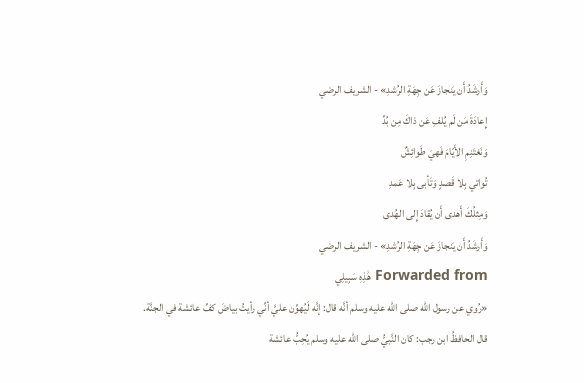وَأَرشَدُ أَن يَنجازَ عَن جِهَةِ الرُشدِ» - الشريف الرضي
إِعادَةَ مَن لَم يُلفِ عَن ذاكَ مِن بُدِّ
وَنَغتَنِمِ الأَيّامَ فَهيَ طَوائِشٌ
تُواتي بِلا قَصدٍ وَتَأبى بِلا عَمدِ
وَمِثلُكَ أَهدى أَن يُقادَ إِلى الهُدى
وَأَرشَدُ أَن يَنجازَ عَن جِهَةِ الرُشدِ» - الشريف الرضي
Forwarded from هَٰذِهِ سَبِيلِي
«رُوي عن رسول الله صلى الله عليه وسلم أنَّه قال: إنَّه لَيُهوِّن عليَّ أنِّي رأيتُ بياضَ كفِّ عائشة في الجنَّة.
قال الحافظُ ابن رجب: كان النَّبيُّ صلى الله عليه وسلم يُحِبُّ عائشة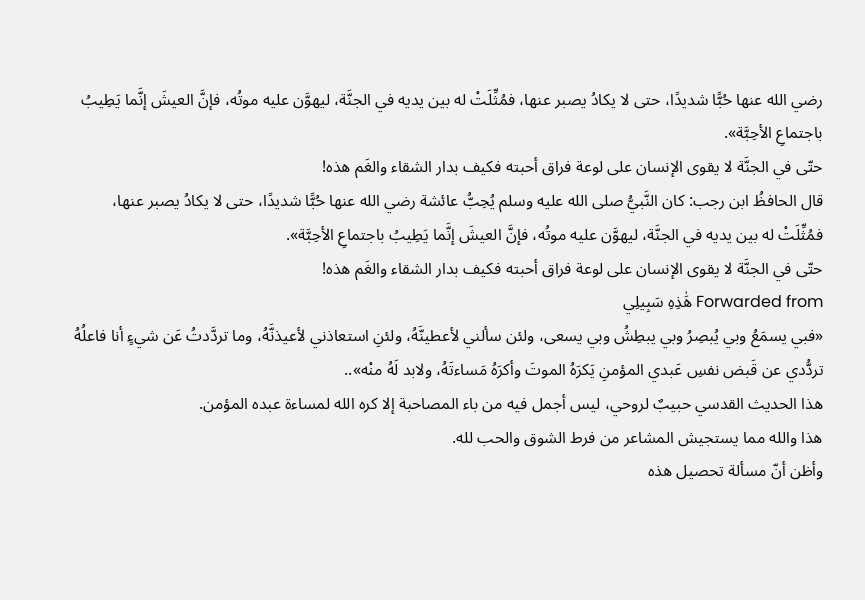رضي الله عنها حُبًّا شديدًا، حتى لا يكادُ يصبر عنها، فمُثِّلَتْ له بين يديه في الجنَّة، ليهوَّن عليه موتُه، فإنَّ العيشَ إنَّما يَطِيبُ باجتماعِ الأحِبَّة».
حتّى في الجنَّة لا يقوى الإنسان على لوعة فراق أحبته فكيف بدار الشقاء والغَم هذه!
قال الحافظُ ابن رجب: كان النَّبيُّ صلى الله عليه وسلم يُحِبُّ عائشة رضي الله عنها حُبًّا شديدًا، حتى لا يكادُ يصبر عنها، فمُثِّلَتْ له بين يديه في الجنَّة، ليهوَّن عليه موتُه، فإنَّ العيشَ إنَّما يَطِيبُ باجتماعِ الأحِبَّة».
حتّى في الجنَّة لا يقوى الإنسان على لوعة فراق أحبته فكيف بدار الشقاء والغَم هذه!
Forwarded from هَٰذِهِ سَبِيلِي
«فبي يسمَعُ وبي يُبصِرُ وبي يبطِشُ وبي يسعى، ولئن سألني لأعطينَّهُ، ولئنِ استعاذني لأعيذنَّهُ، وما تردَّدتُ عَن شيءٍ أنا فاعلُهُ تردُّدي عن قَبض نفسِ عَبدي المؤمنِ يَكرَهُ الموتَ وأكرَهُ مَساءتَهُ، ولابد لَهُ منْه»..
هذا الحديث القدسي حبيبٌ لروحي، ليس أجمل فيه من باء المصاحبة إلا كره الله لمساءة عبده المؤمن.
هذا والله مما يستجيش المشاعر من فرط الشوق والحب لله.
وأظن أنّ مسألة تحصيل هذه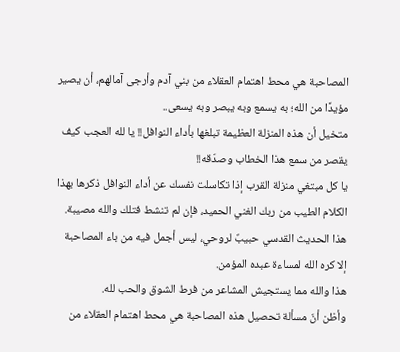المصاحبة هي محط اهتمام العقلاء من بني آدم وأرجى آمالهم، أن يصير مؤيدًا من الله؛ به يسمع وبه يبصر وبه يسعى..
متخيل أن هذه المنزلة العظيمة تبلغها بأداء النوافل!! يا لله العجب كيف يقصر من سمع هذا الخطاب وصدّقه!!
يا كل مبتغي منزلة القرب إذا تكاسلت نفسك عن أداء النوافل ذكرها بهذا الكلام الطيب من ربك الغني الحميد، فإن لم تنشط فتلك والله مصيبة.
هذا الحديث القدسي حبيبٌ لروحي، ليس أجمل فيه من باء المصاحبة إلا كره الله لمساءة عبده المؤمن.
هذا والله مما يستجيش المشاعر من فرط الشوق والحب لله.
وأظن أنّ مسألة تحصيل هذه المصاحبة هي محط اهتمام العقلاء من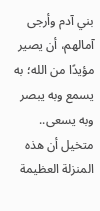بني آدم وأرجى آمالهم، أن يصير مؤيدًا من الله؛ به يسمع وبه يبصر وبه يسعى..
متخيل أن هذه المنزلة العظيمة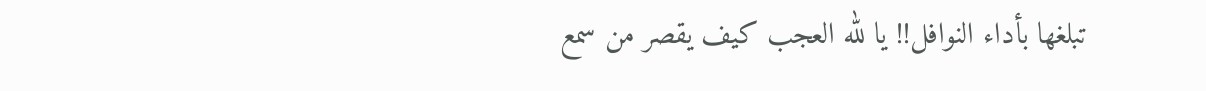تبلغها بأداء النوافل!! يا لله العجب كيف يقصر من سمع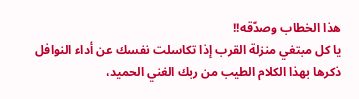هذا الخطاب وصدّقه!!
يا كل مبتغي منزلة القرب إذا تكاسلت نفسك عن أداء النوافل ذكرها بهذا الكلام الطيب من ربك الغني الحميد،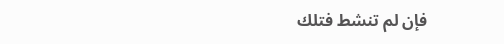فإن لم تنشط فتلك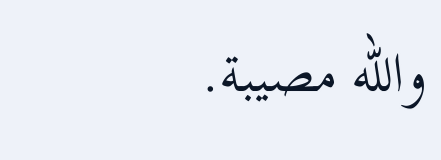والله مصيبة.